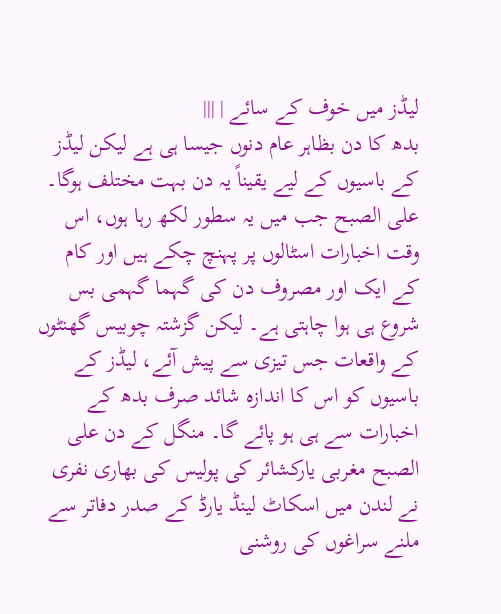لیڈز میں خوف کے سائے | |||
بدھ کا دن بظاہر عام دنوں جیسا ہی ہے لیکن لیڈز کے باسیوں کے لیے یقیناً یہ دن بہت مختلف ہوگا۔ علی الصبح جب میں یہ سطور لکھ رہا ہوں، اس وقت اخبارات اسٹالوں پر پہنچ چکے ہیں اور کام کے ایک اور مصروف دن کی گہما گہمی بس شروع ہی ہوا چاہتی ہے۔ لیکن گزشتہ چوبیس گھنٹوں کے واقعات جس تیزی سے پیش آئے، لیڈز کے باسیوں کو اس کا اندازہ شائد صرف بدھ کے اخبارات سے ہی ہو پائے گا۔ منگل کے دن علی الصبح مغربی یارکشائر کی پولیس کی بھاری نفری نے لندن میں اسکاٹ لینڈ یارڈ کے صدر دفاتر سے ملنے سراغوں کی روشنی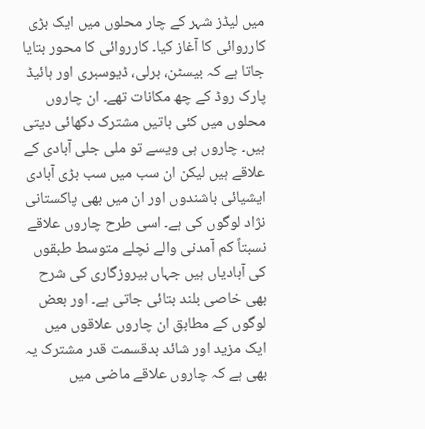میں لیڈز شہر کے چار محلوں میں ایک بڑی کارروائی کا آغاز کیا۔ کارروائی کا محور بتایا جاتا ہے کہ بیسٹن، برلی، ڈیوسبری اور ہائیڈ پارک روڈ کے چھ مکانات تھے۔ ان چاروں محلوں میں کئی باتیں مشترک دکھائی دیتی ہیں۔ چاروں ہی ویسے تو ملی جلی آبادی کے علاقے ہیں لیکن ان سب میں سب بڑی آبادی ایشیائی باشندوں اور ان میں بھی پاکستانی نژاد لوگوں کی ہے۔ اسی طرح چاروں علاقے نسبتاً کم آمدنی والے نچلے متوسط طبقوں کی آبادیاں ہیں جہاں بیروزگاری کی شرح بھی خاصی بلند بتائی جاتی ہے۔ اور بعض لوگوں کے مطابق ان چاروں علاقوں میں ایک مزید اور شائد بدقسمت قدر مشترک یہ بھی ہے کہ چاروں علاقے ماضی میں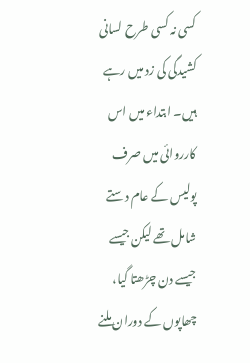کسی نہ کسی طرح لسانی کشیدگی کی زد میں رہے ہیں۔ ابتداء میں اس کارروائی میں صرف پولیس کے عام دستے شامل تھے لیکن جیسے جیسے دن چڑھتا گیا، چھاپوں کے دوران ملنے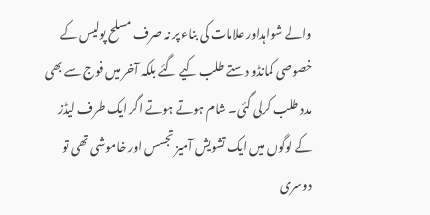والے شواہداور علامات کی بناء پر نہ صرف مسلح پولیس کے خصوصی کمانڈو دستے طلب کیے گئے بلکہ آخر میں فوج سے بھی مدد طلب کرلی گئی۔ شام ہوتے ہوتے اگر ایک طرف لیڈز کے لوگوں میں ایک تشویش آمیز تجسس اور خاموشی تھی تو دوسری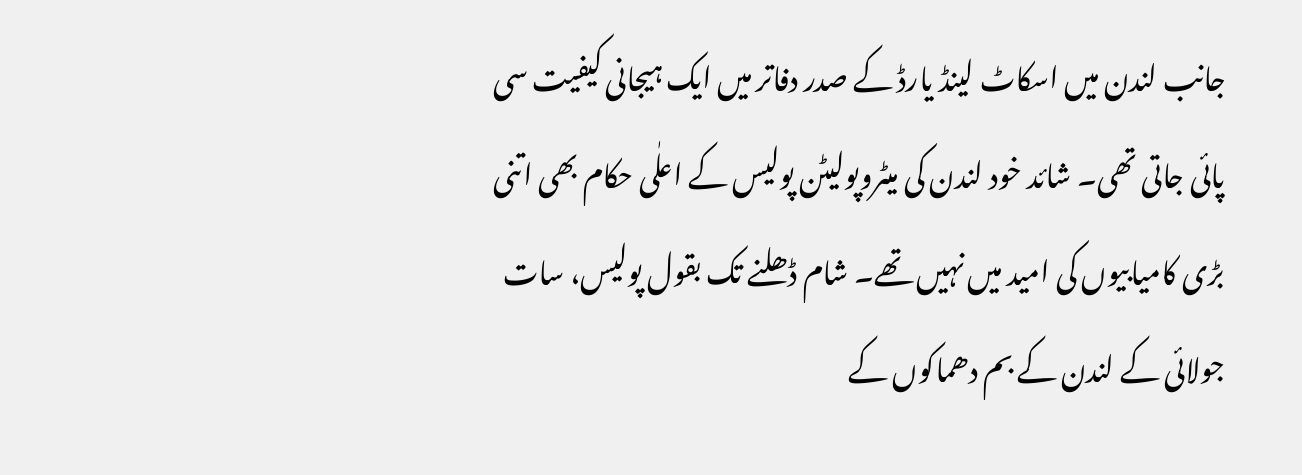جانب لندن میں اسکاٹ لینڈ یارڈ کے صدر دفاتر میں ایک ہیجانی کیفیت سی پائی جاتی تھی۔ شائد خود لندن کی میٹروپولیٹن پولیس کے اعلٰی حکام بھی اتنی بڑی کامیابیوں کی امید میں نہیں تھے۔ شام ڈھلنے تک بقول پولیس، سات جولائی کے لندن کے بم دھماکوں کے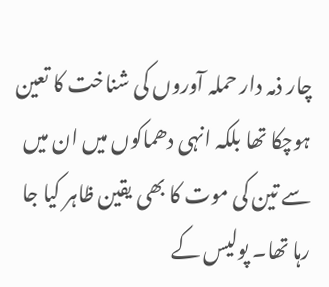چار ذمہ دار حملہ آوروں کی شناخت کا تعین ہوچکا تھا بلکہ انہی دھماکوں میں ان میں سے تین کی موت کا بھی یقین ظاہر کیا جا رہا تھا۔ پولیس کے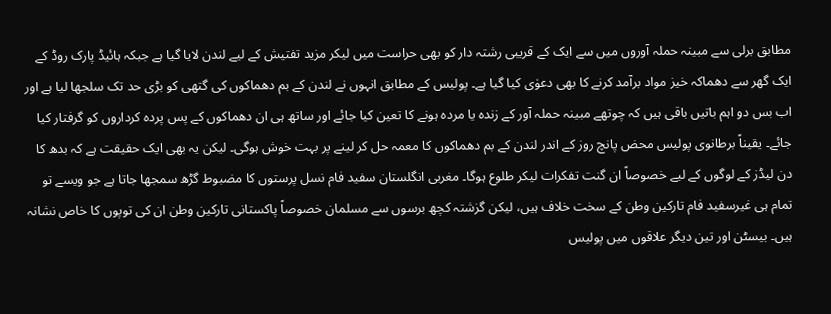مطابق برلی سے مبینہ حملہ آوروں میں سے ایک کے قریبی رشتہ دار کو بھی حراست میں لیکر مزید تفتیش کے لیے لندن لایا گیا ہے جبکہ ہائیڈ پارک روڈ کے ایک گھر سے دھماکہ خیز مواد برآمد کرنے کا بھی دعوٰی کیا گیا ہے۔ پولیس کے مطابق انہوں نے لندن کے بم دھماکوں کی گتھی کو بڑی حد تک سلجھا لیا ہے اور اب بس دو اہم باتیں باقی ہیں کہ چوتھے مبینہ حملہ آور کے زندہ یا مردہ ہونے کا تعین کیا جائے اور ساتھ ہی ان دھماکوں کے پس پردہ کرداروں کو گرفتار کیا جائے۔ یقیناً برطانوی پولیس محض پانچ روز کے اندر لندن کے بم دھماکوں کا معمہ حل کر لینے پر بہت خوش ہوگی۔ لیکن یہ بھی ایک حقیقت ہے کہ بدھ کا دن لیڈز کے لوگوں کے لیے خصوصاً ان گنت تفکرات لیکر طلوع ہوگا۔ مغربی انگلستان سفید فام نسل پرستوں کا مضبوط گڑھ سمجھا جاتا ہے جو ویسے تو تمام ہی غیرسفید فام تارکین وطن کے سخت خلاف ہیں، لیکن گزشتہ کچھ برسوں سے مسلمان خصوصاً پاکستانی تارکین وطن ان کی توپوں کا خاص نشانہ ہیں۔ بیسٹن اور تین دیگر علاقوں میں پولیس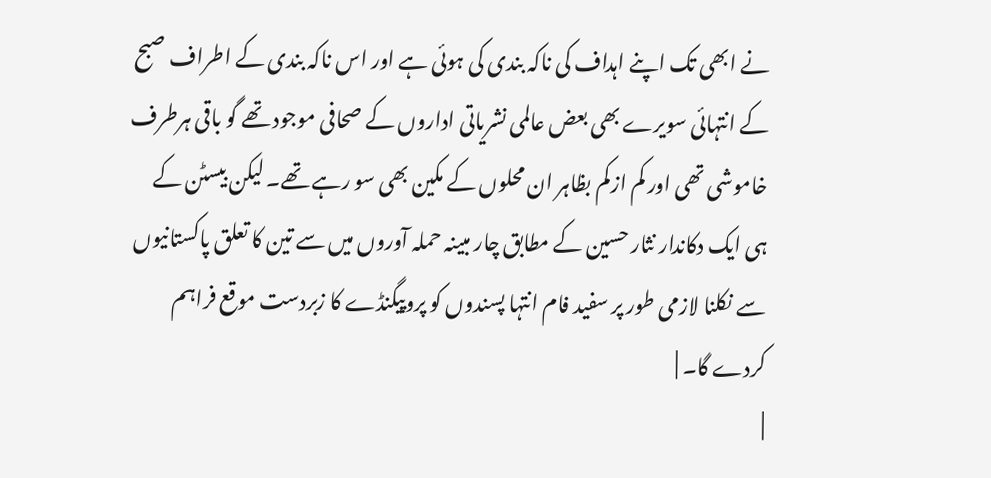نے ابھی تک اپنے اہداف کی ناکہ بندی کی ہوئی ہے اور اس ناکہ بندی کے اطراف صبح کے انتہائی سویرے بھی بعض عالمی نشریاتی اداروں کے صحافی موجود تھے گو باقی ہرطرف خاموشی تھی اور کم ازکم بظاہر ان محلوں کے مکین بھی سو رہے تھے۔ لیکن بیسٹن کے ہی ایک دکاندار نثار حسین کے مطابق چار مبینہ حملہ آوروں میں سے تین کا تعلق پاکستانیوں سے نکلنا لازمی طور پر سفید فام انتہا پسندوں کو پروپیگنڈے کا زبردست موقع فراہم کردے گا۔ |
|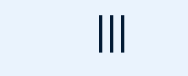|||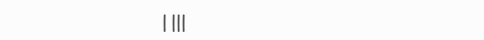| |||